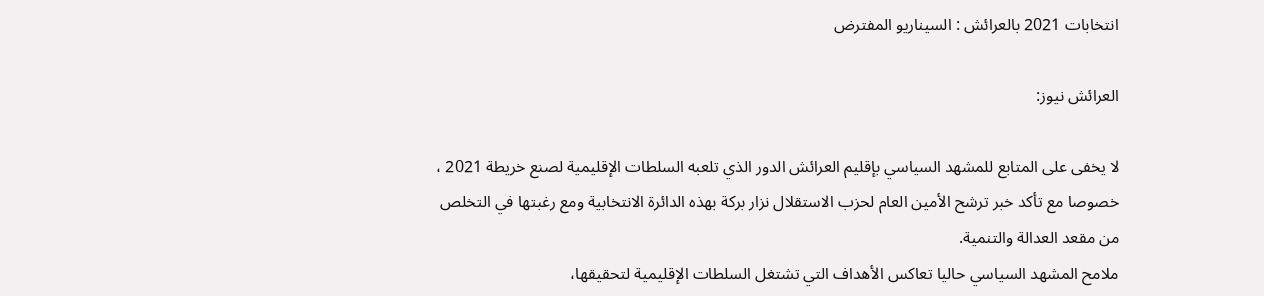انتخابات 2021 بالعرائش : السيناريو المفترض

العرائش نيوز:

لا يخفى على المتابع للمشهد السياسي بإقليم العرائش الدور الذي تلعبه السلطات الإقليمية لصنع خريطة 2021 ، خصوصا مع تأكد خبر ترشح الأمين العام لحزب الاستقلال نزار بركة بهذه الدائرة الانتخابية ومع رغبتها في التخلص من مقعد العدالة والتنمية.
ملامح المشهد السياسي حاليا تعاكس الأهداف التي تشتغل السلطات الإقليمية لتحقيقها،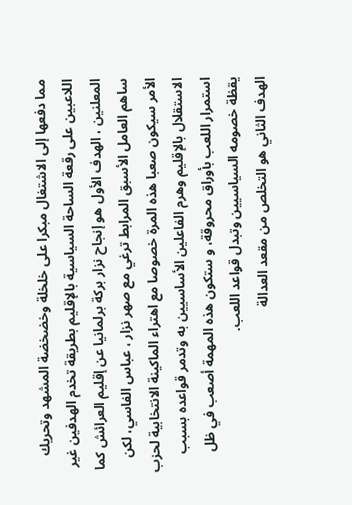مما دفعها إلى الاشتغال مبكرا على خلخلة وخضخضة المشهد وتحريك اللاعبين على رقعة الساحة السياسية بالإقليم بطريقة تخدم الهدفين غير المعلنين ، الهدف الأول هو إنجاح نزار بركة برلمانيا عن إقليم العرائش كما ساهم العامل الأسبق المرابط ترغي مع صهر نزار ، عباس الفاسي، لكن الأمر سيكون صعبا هذه المرة خصوصا مع اهتراء الماكينة الانتخابية لحزب الاستقلال بالإقليم وهرم الفاعلين الأساسيين به وتدمر قواعده بسبب استمرار اللعب بأوراق محروقة، و ستكون هذه المهمة أصعب في ظل يقظة خصومه السياسيين وتبدل قواعد اللعب.
الهدف الثاني هو التخلص من مقعد العدالة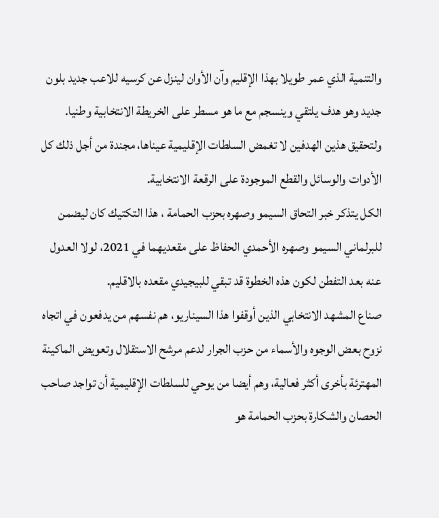والتنمية الذي عمر طويلا بهذا الإقليم وآن الأوان لينزل عن كرسيه للاعب جديد بلون جديد وهو هدف يلتقي وينسجم مع ما هو مسطر على الخريطة الانتخابية وطنيا.
ولتحقيق هذين الهدفين لا تغمض السلطات الإقليمية عيناها، مجندة من أجل ذلك كل الأدوات والوسائل والقطع الموجودة على الرقعة الانتخابية.
الكل يتذكر خبر التحاق السيمو وصهره بحزب الحمامة ، هذا التكتيك كان ليضمن للبرلماني السيمو وصهره الأحمدي الحفاظ على مقعديهما في 2021، لولا العدول عنه بعد التفطن لكون هذه الخطوة قد تبقي للبيجيدي مقعده بالاقليم.
صناع المشهد الانتخابي الذين أوقفوا هذا السيناريو، هم نفسهم من يدفعون في اتجاه نزوح بعض الوجوه والأسماء من حزب الجرار لدعم مرشح الاستقلال وتعويض الماكينة المهترئة بأخرى أكثر فعالية، وهم أيضا من يوحي للسلطات الإقليمية أن تواجد صاحب الحصان والشكارة بحزب الحمامة هو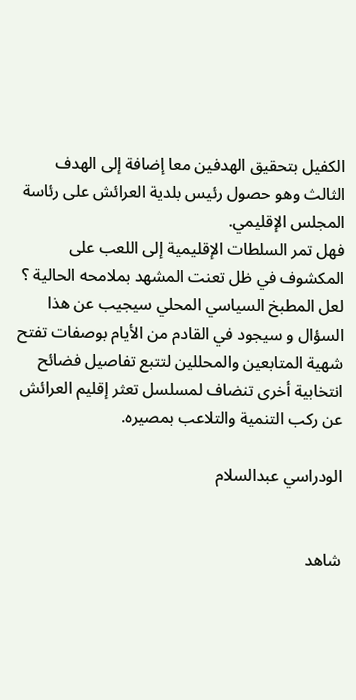الكفيل بتحقيق الهدفين معا إضافة إلى الهدف الثالث وهو حصول رئيس بلدية العرائش على رئاسة المجلس الإقليمي.
فهل تمر السلطات الإقليمية إلى اللعب على المكشوف في ظل تعنت المشهد بملامحه الحالية ؟
لعل المطبخ السياسي المحلي سيجيب عن هذا السؤال و سيجود في القادم من الأيام بوصفات تفتح شهية المتابعين والمحللين لتتبع تفاصيل فضائح انتخابية أخرى تنضاف لمسلسل تعثر إقليم العرائش عن ركب التنمية والتلاعب بمصيره.

الودراسي عبدالسلام


شاهد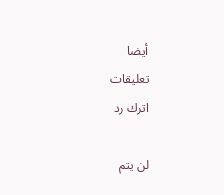أيضا
تعليقات
اترك رد

لن يتم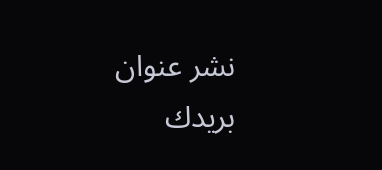نشر عنوان بريدك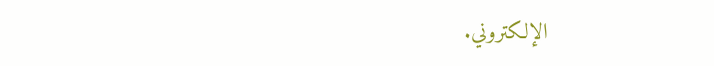الإلكتروني.